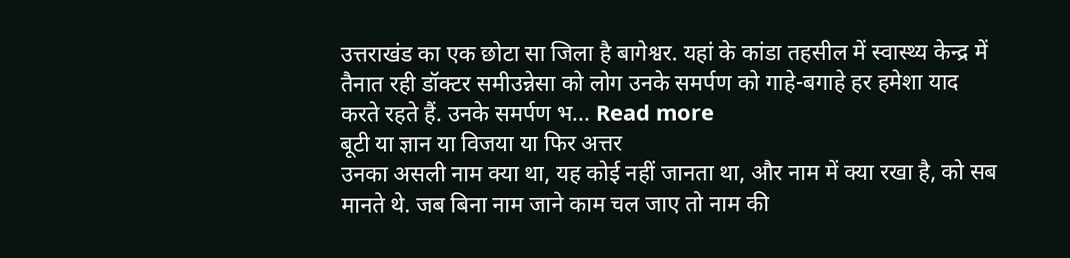उत्तराखंड का एक छोटा सा जिला है बागेश्वर. यहां के कांडा तहसील में स्वास्थ्य केन्द्र में तैनात रही डॉक्टर समीउन्नेसा को लोग उनके समर्पण को गाहे-बगाहे हर हमेशा याद करते रहते हैं. उनके समर्पण भ... Read more
बूटी या ज्ञान या विजया या फिर अत्तर
उनका असली नाम क्या था, यह कोई नहीं जानता था, और नाम में क्या रखा है, को सब मानते थे. जब बिना नाम जाने काम चल जाए तो नाम की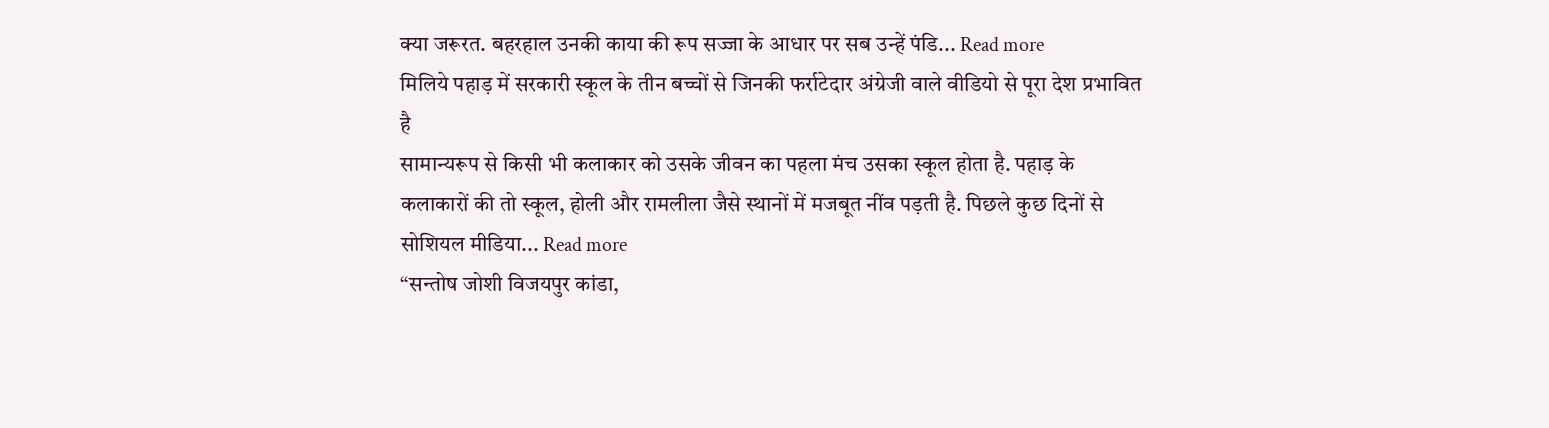क्या जरूरत. बहरहाल उनकी काया की रूप सज्जा के आधार पर सब उन्हें पंडि... Read more
मिलिये पहाड़ में सरकारी स्कूल के तीन बच्चों से जिनकी फर्राटेदार अंग्रेजी वाले वीडियो से पूरा देश प्रभावित है
सामान्यरूप से किसी भी कलाकार को उसके जीवन का पहला मंच उसका स्कूल होता है. पहाड़ के कलाकारों की तो स्कूल, होली और रामलीला जैसे स्थानों में मजबूत नींव पड़ती है. पिछले कुछ दिनों से सोशियल मीडिया... Read more
“सन्तोष जोशी विजयपुर कांडा,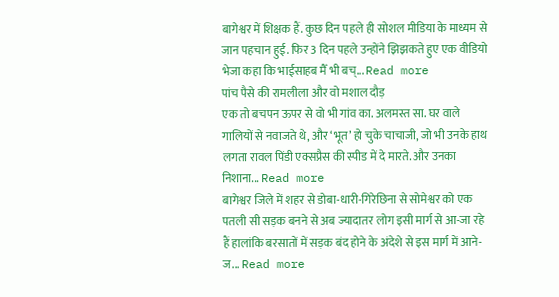बागेश्वर में शिक्षक हैं. कुछ दिन पहले ही सोशल मीडिया के माध्यम से जान पहचान हुई. फिर 3 दिन पहले उन्होंने झिझकते हुए एक वीडियो भेजा कहा कि भाईसाहब मैँ भी बच्... Read more
पांच पैसे की रामलीला और वो मशाल दौड़
एक तो बचपन ऊपर से वो भी गांव का. अलमस्त सा. घर वाले गालियों से नवाजते थे, और ‘भूत’ हो चुके चाचाजी, जो भी उनके हाथ लगता रावल पिंडी एक्सप्रैस की स्पीड में दे मारते. और उनका निशाना... Read more
बागेश्वर जिले में शहर से डोबा-धारी-गिरेछिना से सोमेश्वर को एक पतली सी सड़क बनने से अब ज्यादातर लोग इसी मार्ग से आ-जा रहे हैं हालांकि बरसातों में सड़क बंद होने के अंदेशे से इस मार्ग में आने-ज... Read more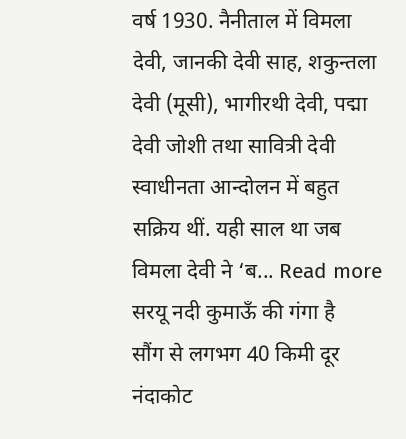वर्ष 1930. नैनीताल में विमला देवी, जानकी देवी साह, शकुन्तला देवी (मूसी), भागीरथी देवी, पद्मा देवी जोशी तथा सावित्री देवी स्वाधीनता आन्दोलन में बहुत सक्रिय थीं. यही साल था जब विमला देवी ने ‘ब... Read more
सरयू नदी कुमाऊँ की गंगा है
सौंग से लगभग 40 किमी दूर नंदाकोट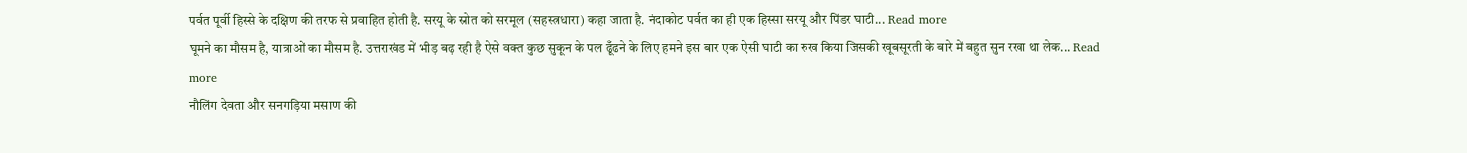पर्वत पूर्वी हिस्से के दक्षिण की तरफ से प्रवाहित होती है. सरयू के स्रोत को सरमूल (सहस्त्रधारा) कहा जाता है. नंदाकोट पर्वत का ही एक हिस्सा सरयू और पिंडर घाटी... Read more
घूमने का मौसम है, यात्राओं का मौसम है. उत्तराखंड में भीड़ बढ़ रही है ऐसे वक्त कुछ सुकून के पल ढूँढने के लिए हमने इस बार एक ऐसी घाटी का रुख किया जिसकी खूबसूरती के बारे में बहुत सुन रखा था लेक... Read more
नौलिंग देवता और सनगड़िया मसाण की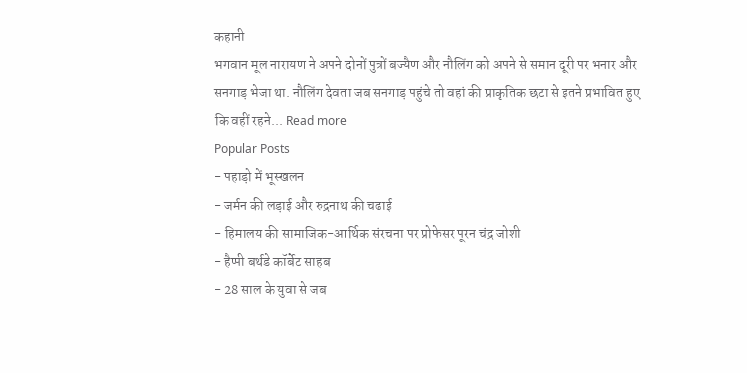कहानी
भगवान मूल नारायण ने अपने दोनों पुत्रों बज्यैण और नौलिंग को अपने से समान दूरी पर भनार और सनगाड़ भेजा था. नौलिंग देवता जब सनगाड़ पहुंचे तो वहां की प्राकृतिक छटा से इतने प्रभावित हुए कि वहीं रहने... Read more
Popular Posts
- पहाड़ो में भूस्खलन
- जर्मन की लड़ाई और रुद्रनाथ की चढाई
- हिमालय की सामाजिक-आर्थिक संरचना पर प्रोफेसर पूरन चंद्र जोशी
- हैप्पी बर्थडे कॉर्बेट साहब
- 28 साल के युवा से जब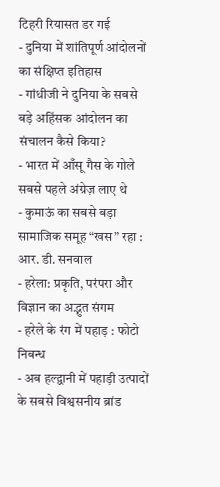टिहरी रियासत डर गई
- दुनिया में शांतिपूर्ण आंदोलनों का संक्षिप्त इतिहास
- गांधीजी ने दुनिया के सबसे बड़े अहिंसक आंदोलन का संचालन कैसे किया?
- भारत में आँसू गैस के गोले सबसे पहले अंग्रेज़ लाए थे
- कुमाऊं का सबसे बड़ा सामाजिक समूह “खस” रहा : आर. डी. सनवाल
- हरेला: प्रकृति, परंपरा और विज्ञान का अद्भुत संगम
- हरेले के रंग में पहाड़ : फोटो निबन्ध
- अब हल्द्वानी में पहाड़ी उत्पादों के सबसे विश्वसनीय ब्रांड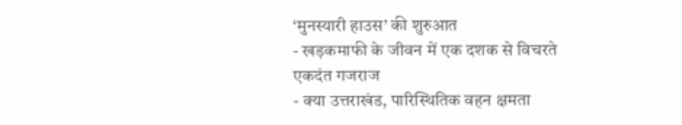‘मुनस्यारी हाउस’ की शुरुआत
- खड़कमाफी के जीवन में एक दशक से विचरते एकदंत गजराज
- क्या उत्तराखंड, पारिस्थितिक वहन क्षमता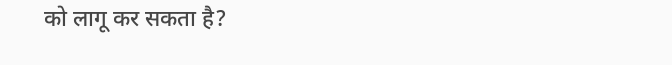को लागू कर सकता है?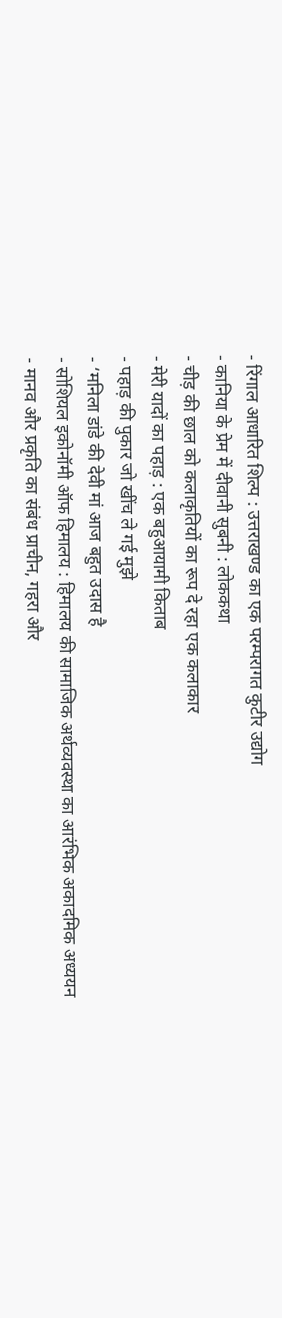- रिंगाल आधारित शिल्प : उत्तराखण्ड का एक परम्परागत कुटीर उद्योग
- कानिया के प्रेम में दीवानी सुबनी : लोककथा
- चीड़ की छाल को कलाकृतियों का रूप दे रहा एक कलाकार
- मेरी यादों का पहाड़ : एक बहुआयामी किताब
- पहाड़ की पुकार जो खींच ले गई मुझे
- ‘मनिला डांडे की देवी मां आज बहुत उदास है
- सोशियल इकोनॉमी ऑफ हिमालय : हिमालय की सामाजिक अर्थव्यवस्था का आरंभिक अकादमिक अध्ययन
- मानव और प्रकृति का संबंध प्राचीन, गहरा और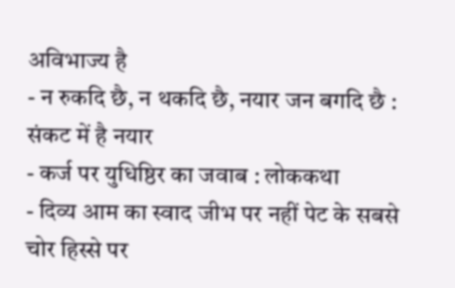अविभाज्य है
- न रुकदि छै, न थकदि छै, नयार जन बगदि छै : संकट में है नयार
- कर्ज पर युधिष्ठिर का जवाब : लोककथा
- दिव्य आम का स्वाद जीभ पर नहीं पेट के सबसे चोर हिस्से पर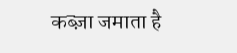कब्ज़ा जमाता है